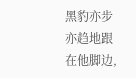黑豹亦步亦趋地跟在他脚边,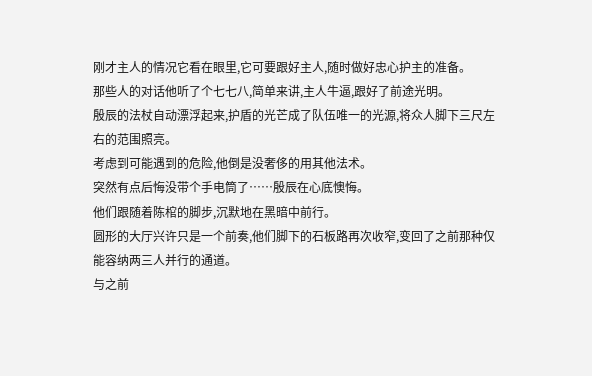刚才主人的情况它看在眼里,它可要跟好主人,随时做好忠心护主的准备。
那些人的对话他听了个七七八,简单来讲,主人牛逼,跟好了前途光明。
殷辰的法杖自动漂浮起来,护盾的光芒成了队伍唯一的光源,将众人脚下三尺左右的范围照亮。
考虑到可能遇到的危险,他倒是没奢侈的用其他法术。
突然有点后悔没带个手电筒了……殷辰在心底懊悔。
他们跟随着陈棺的脚步,沉默地在黑暗中前行。
圆形的大厅兴许只是一个前奏,他们脚下的石板路再次收窄,变回了之前那种仅能容纳两三人并行的通道。
与之前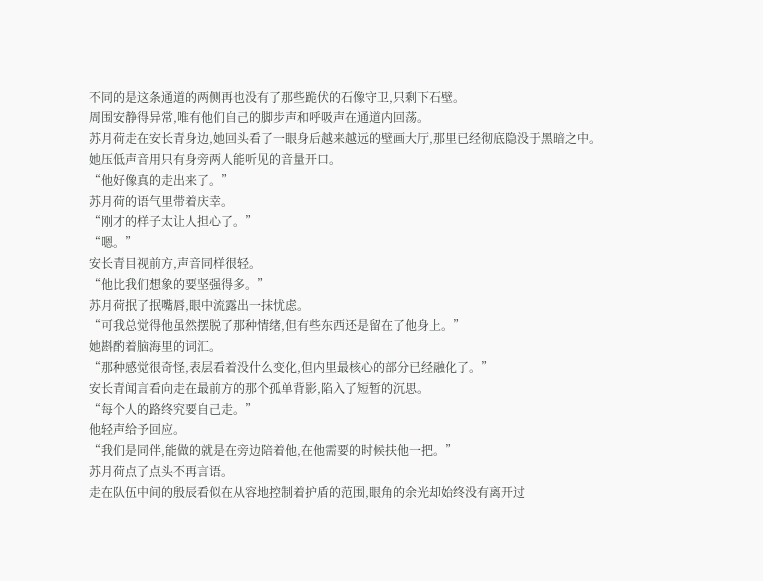不同的是这条通道的两侧再也没有了那些跪伏的石像守卫,只剩下石壁。
周围安静得异常,唯有他们自己的脚步声和呼吸声在通道内回荡。
苏月荷走在安长青身边,她回头看了一眼身后越来越远的壁画大厅,那里已经彻底隐没于黑暗之中。
她压低声音用只有身旁两人能听见的音量开口。
“他好像真的走出来了。”
苏月荷的语气里带着庆幸。
“刚才的样子太让人担心了。”
“嗯。”
安长青目视前方,声音同样很轻。
“他比我们想象的要坚强得多。”
苏月荷抿了抿嘴唇,眼中流露出一抹忧虑。
“可我总觉得他虽然摆脱了那种情绪,但有些东西还是留在了他身上。”
她斟酌着脑海里的词汇。
“那种感觉很奇怪,表层看着没什么变化,但内里最核心的部分已经融化了。”
安长青闻言看向走在最前方的那个孤单背影,陷入了短暂的沉思。
“每个人的路终究要自己走。”
他轻声给予回应。
“我们是同伴,能做的就是在旁边陪着他,在他需要的时候扶他一把。”
苏月荷点了点头不再言语。
走在队伍中间的殷辰看似在从容地控制着护盾的范围,眼角的余光却始终没有离开过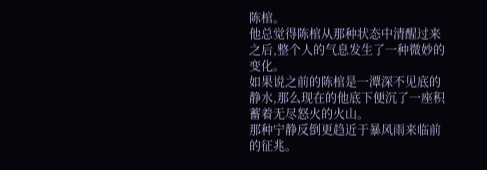陈棺。
他总觉得陈棺从那种状态中清醒过来之后,整个人的气息发生了一种微妙的变化。
如果说之前的陈棺是一潭深不见底的静水,那么现在的他底下便沉了一座积蓄着无尽怒火的火山。
那种宁静反倒更趋近于暴风雨来临前的征兆。